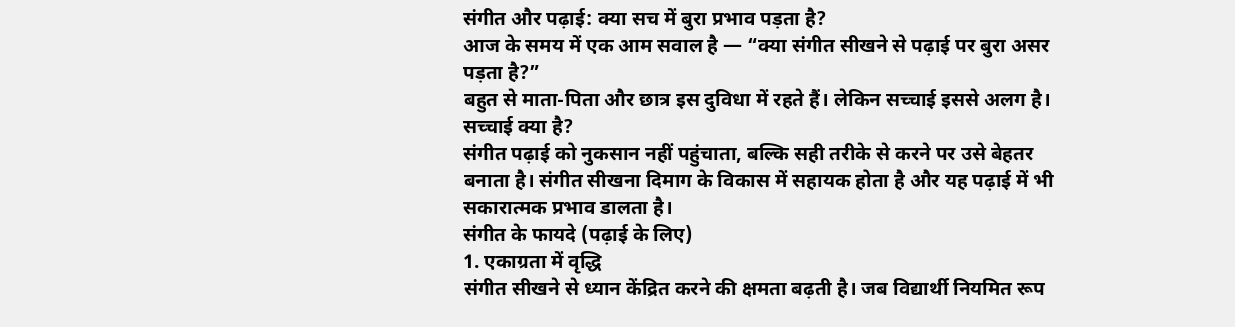संगीत और पढ़ाई: क्या सच में बुरा प्रभाव पड़ता है?
आज के समय में एक आम सवाल है — “क्या संगीत सीखने से पढ़ाई पर बुरा असर पड़ता है?”
बहुत से माता-पिता और छात्र इस दुविधा में रहते हैं। लेकिन सच्चाई इससे अलग है।
सच्चाई क्या है?
संगीत पढ़ाई को नुकसान नहीं पहुंचाता, बल्कि सही तरीके से करने पर उसे बेहतर बनाता है। संगीत सीखना दिमाग के विकास में सहायक होता है और यह पढ़ाई में भी सकारात्मक प्रभाव डालता है।
संगीत के फायदे (पढ़ाई के लिए)
1. एकाग्रता में वृद्धि
संगीत सीखने से ध्यान केंद्रित करने की क्षमता बढ़ती है। जब विद्यार्थी नियमित रूप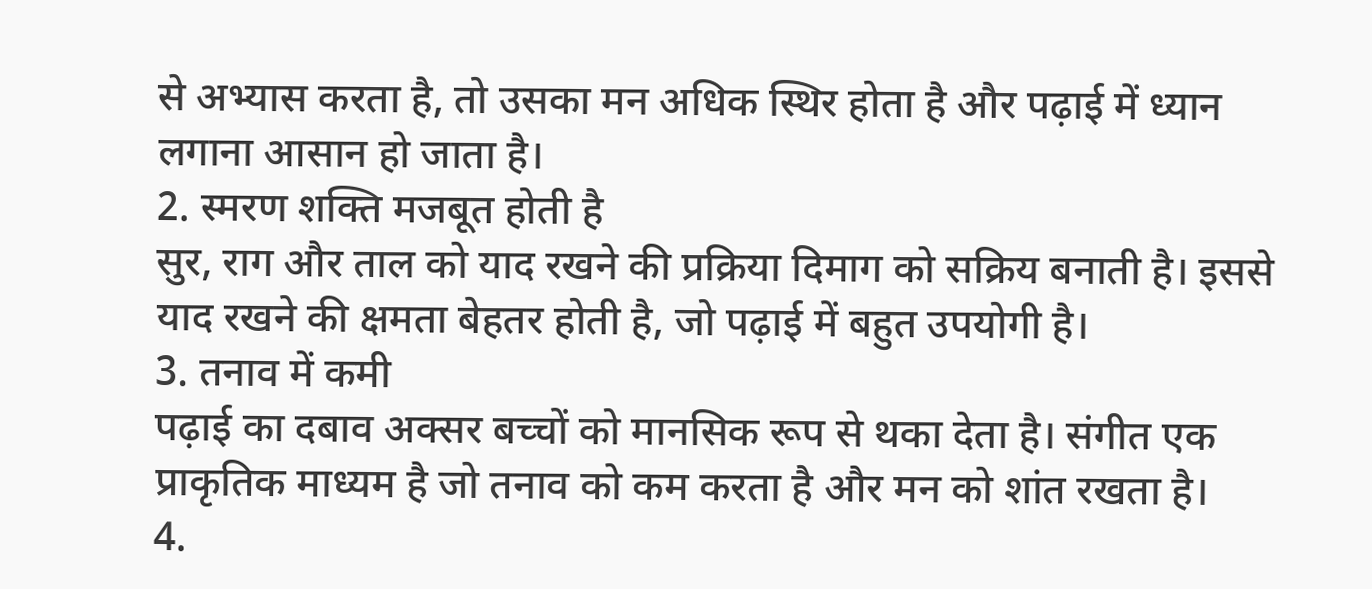से अभ्यास करता है, तो उसका मन अधिक स्थिर होता है और पढ़ाई में ध्यान लगाना आसान हो जाता है।
2. स्मरण शक्ति मजबूत होती है
सुर, राग और ताल को याद रखने की प्रक्रिया दिमाग को सक्रिय बनाती है। इससे याद रखने की क्षमता बेहतर होती है, जो पढ़ाई में बहुत उपयोगी है।
3. तनाव में कमी
पढ़ाई का दबाव अक्सर बच्चों को मानसिक रूप से थका देता है। संगीत एक प्राकृतिक माध्यम है जो तनाव को कम करता है और मन को शांत रखता है।
4.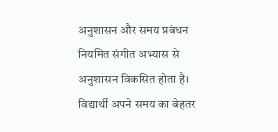अनुशासन और समय प्रबंधन
नियमित संगीत अभ्यास से अनुशासन विकसित होता है। विद्यार्थी अपने समय का बेहतर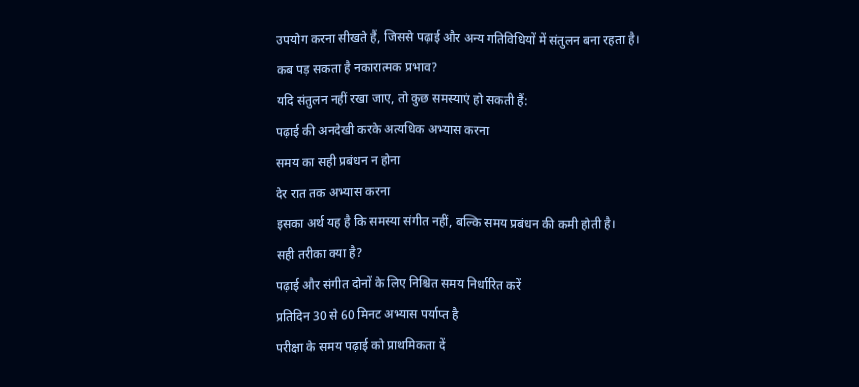उपयोग करना सीखते हैं, जिससे पढ़ाई और अन्य गतिविधियों में संतुलन बना रहता है।
कब पड़ सकता है नकारात्मक प्रभाव?
यदि संतुलन नहीं रखा जाए, तो कुछ समस्याएं हो सकती हैं:
पढ़ाई की अनदेखी करके अत्यधिक अभ्यास करना
समय का सही प्रबंधन न होना
देर रात तक अभ्यास करना
इसका अर्थ यह है कि समस्या संगीत नहीं, बल्कि समय प्रबंधन की कमी होती है।
सही तरीका क्या है?
पढ़ाई और संगीत दोनों के लिए निश्चित समय निर्धारित करें
प्रतिदिन 30 से 60 मिनट अभ्यास पर्याप्त है
परीक्षा के समय पढ़ाई को प्राथमिकता दें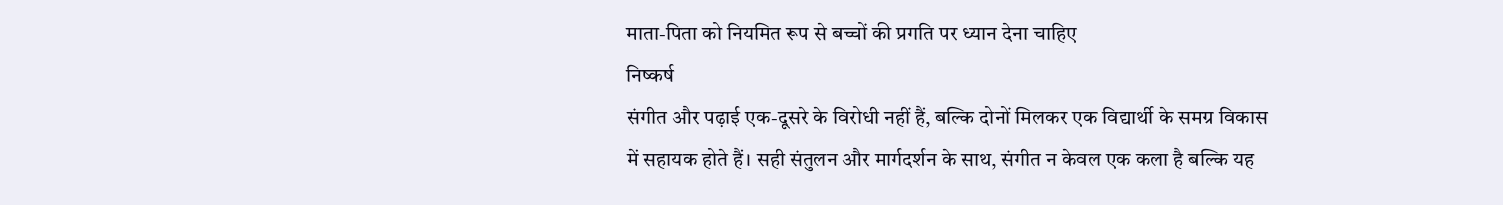माता-पिता को नियमित रूप से बच्चों की प्रगति पर ध्यान देना चाहिए
निष्कर्ष
संगीत और पढ़ाई एक-दूसरे के विरोधी नहीं हैं, बल्कि दोनों मिलकर एक विद्यार्थी के समग्र विकास में सहायक होते हैं। सही संतुलन और मार्गदर्शन के साथ, संगीत न केवल एक कला है बल्कि यह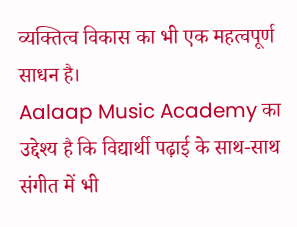व्यक्तित्व विकास का भी एक महत्वपूर्ण साधन है।
Aalaap Music Academy का उद्देश्य है कि विद्यार्थी पढ़ाई के साथ-साथ संगीत में भी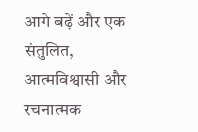आगे बढ़ें और एक संतुलित, आत्मविश्वासी और रचनात्मक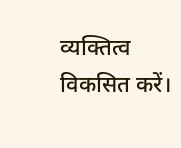व्यक्तित्व विकसित करें।